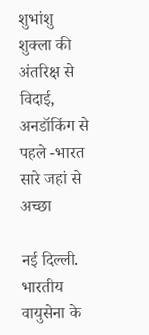शुभांशु शुक्ला की अंतरिक्ष से विदाई, अनडॉकिंग से पहले -भारत सारे जहां से अच्छा

नई दिल्ली. भारतीय वायुसेना के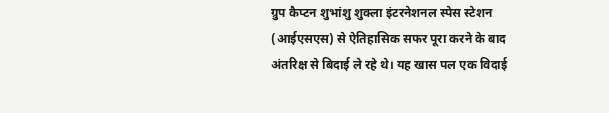ग्रुप कैप्टन शुभांशु शुक्ला इंटरनेशनल स्पेस स्टेशन (आईएसएस) से ऐतिहासिक सफर पूरा करने के बाद अंतरिक्ष से बिदाई ले रहे थे। यह खास पल एक विदाई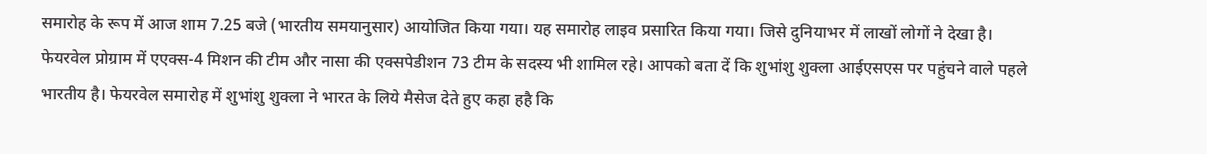समारोह के रूप में आज शाम 7.25 बजे (भारतीय समयानुसार) आयोजित किया गया। यह समारोह लाइव प्रसारित किया गया। जिसे दुनियाभर में लाखों लोगों ने देखा है। फेयरवेल प्रोग्राम में एएक्स-4 मिशन की टीम और नासा की एक्सपेडीशन 73 टीम के सदस्य भी शामिल रहे। आपको बता दें कि शुभांशु शुक्ला आईएसएस पर पहुंचने वाले पहले भारतीय है। फेयरवेल समारोह में शुभांशु शुक्ला ने भारत के लिये मैसेज देते हुए कहा हहै कि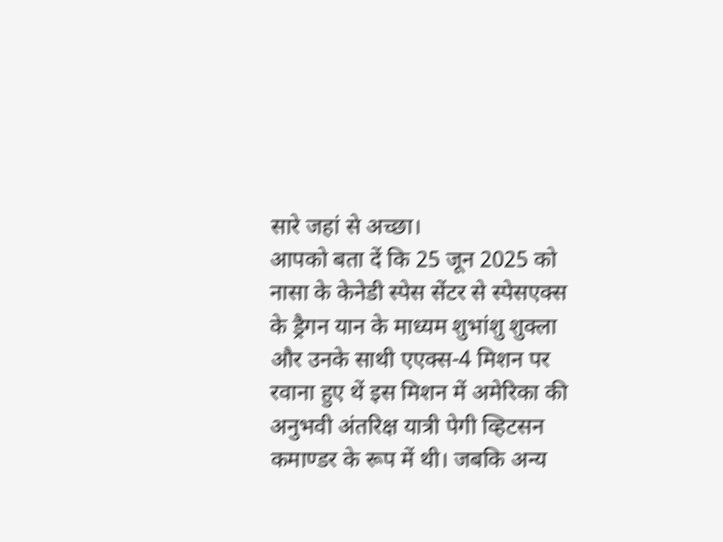सारे जहां से अच्छा।
आपको बता दें कि 25 जून 2025 को नासा के केनेडी स्पेस सेंटर से स्पेसएक्स के ड्रैगन यान के माध्यम शुभांशु शुक्ला और उनके साथी एएक्स-4 मिशन पर रवाना हुए थें इस मिशन में अमेरिका की अनुभवी अंतरिक्ष यात्री पेगी व्हिटसन कमाण्डर के रूप में थी। जबकि अन्य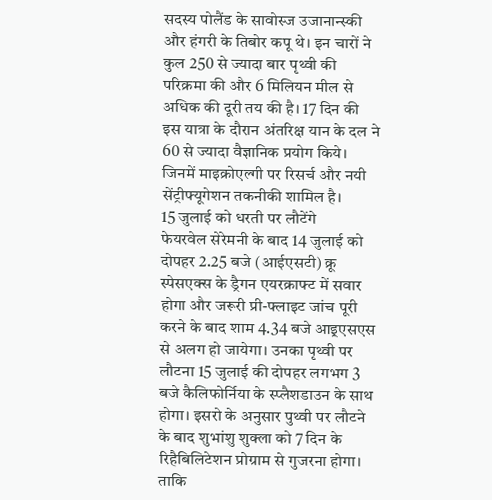सदस्य पोलैंड के सावोस्ज उजानान्स्की और हंगरी के तिबोर कपू थे। इन चारों ने कुल 250 से ज्यादा बार पृथ्वी की परिक्रमा की और 6 मिलियन मील से अधिक की दूरी तय की है। 17 दिन की इस यात्रा के दौरान अंतरिक्ष यान के दल ने 60 से ज्यादा वैज्ञानिक प्रयोग किये। जिनमें माइक्रोएल्गी पर रिसर्च और नयी सेंट्रीफ्यूगेशन तकनीकी शामिल है।
15 जुलाई को धरती पर लौटेंगे
फेयरवेल सेरेमनी के बाद 14 जुलाई को दोपहर 2.25 बजे (आईएसटी) क्रू स्पेसएक्स के ड्रैगन एयरक्राफ्ट में सवार होगा और जरूरी प्री-फ्लाइट जांच पूरी करने के बाद शाम 4.34 बजे आइ्रएसएस से अलग हो जायेगा। उनका पृथ्वी पर लौटना 15 जुलाई की दोपहर लगभग 3 बजे कैलिफोर्निया के स्प्लैशडाउन के साथ होगा। इसरो के अनुसार पुथ्वी पर लौटने के बाद शुभांशु शुक्ला को 7 दिन के रिहैबिलिटेशन प्रोग्राम से गुजरना होगा। ताकि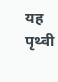यह पृथ्वी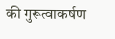की गुरूत्वाकर्षण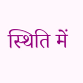स्थिति में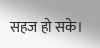सहज हो सके।